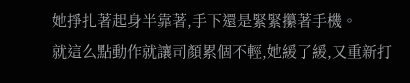她掙扎著起身半靠著,手下還是緊緊攥著手機。
就這么點動作就讓司顏累個不輕,她緩了緩,又重新打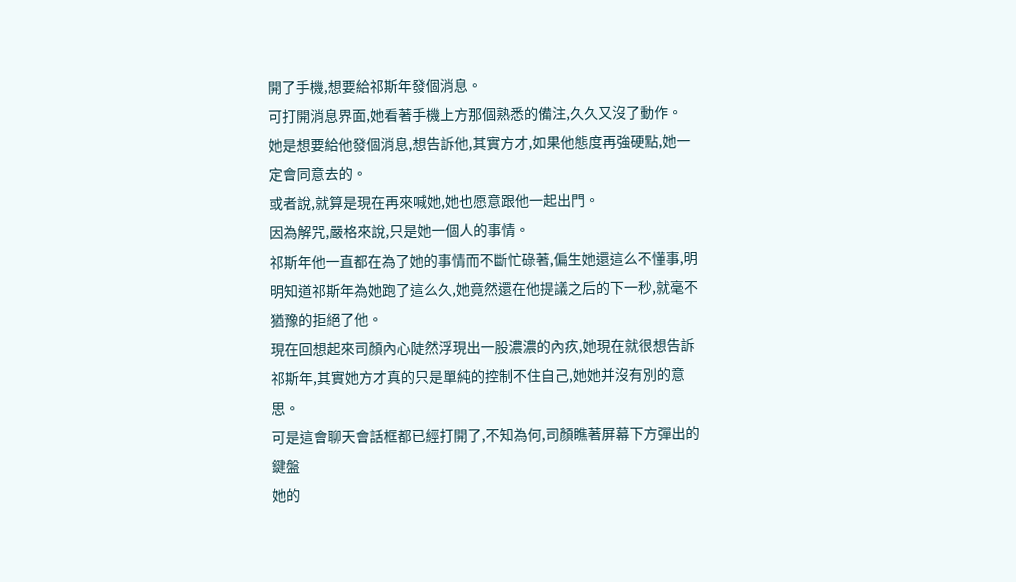開了手機,想要給祁斯年發個消息。
可打開消息界面,她看著手機上方那個熟悉的備注,久久又沒了動作。
她是想要給他發個消息,想告訴他,其實方才,如果他態度再強硬點,她一定會同意去的。
或者說,就算是現在再來喊她,她也愿意跟他一起出門。
因為解咒,嚴格來說,只是她一個人的事情。
祁斯年他一直都在為了她的事情而不斷忙碌著,偏生她還這么不懂事,明明知道祁斯年為她跑了這么久,她竟然還在他提議之后的下一秒,就毫不猶豫的拒絕了他。
現在回想起來司顏內心陡然浮現出一股濃濃的內疚,她現在就很想告訴祁斯年,其實她方才真的只是單純的控制不住自己,她她并沒有別的意思。
可是這會聊天會話框都已經打開了,不知為何,司顏瞧著屏幕下方彈出的鍵盤
她的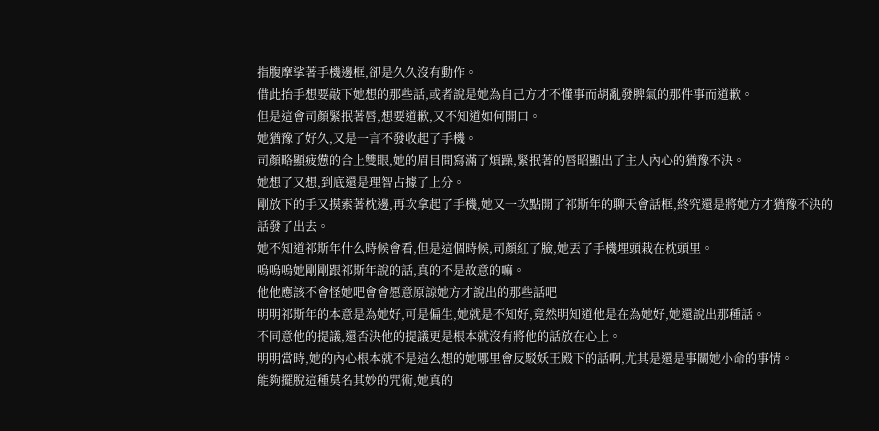指腹摩挲著手機邊框,卻是久久沒有動作。
借此抬手想要敲下她想的那些話,或者說是她為自己方才不懂事而胡亂發脾氣的那件事而道歉。
但是這會司顏緊抿著唇,想要道歉,又不知道如何開口。
她猶豫了好久,又是一言不發收起了手機。
司顏略顯疲憊的合上雙眼,她的眉目間寫滿了煩躁,緊抿著的唇昭顯出了主人內心的猶豫不決。
她想了又想,到底還是理智占據了上分。
剛放下的手又摸索著枕邊,再次拿起了手機,她又一次點開了祁斯年的聊天會話框,終究還是將她方才猶豫不決的話發了出去。
她不知道祁斯年什么時候會看,但是這個時候,司顏紅了臉,她丟了手機埋頭栽在枕頭里。
嗚嗚嗚她剛剛跟祁斯年說的話,真的不是故意的嘛。
他他應該不會怪她吧會會愿意原諒她方才說出的那些話吧
明明祁斯年的本意是為她好,可是偏生,她就是不知好,竟然明知道他是在為她好,她還說出那種話。
不同意他的提議,還否決他的提議更是根本就沒有將他的話放在心上。
明明當時,她的內心根本就不是這么想的她哪里會反駁妖王殿下的話啊,尤其是還是事關她小命的事情。
能夠擺脫這種莫名其妙的咒術,她真的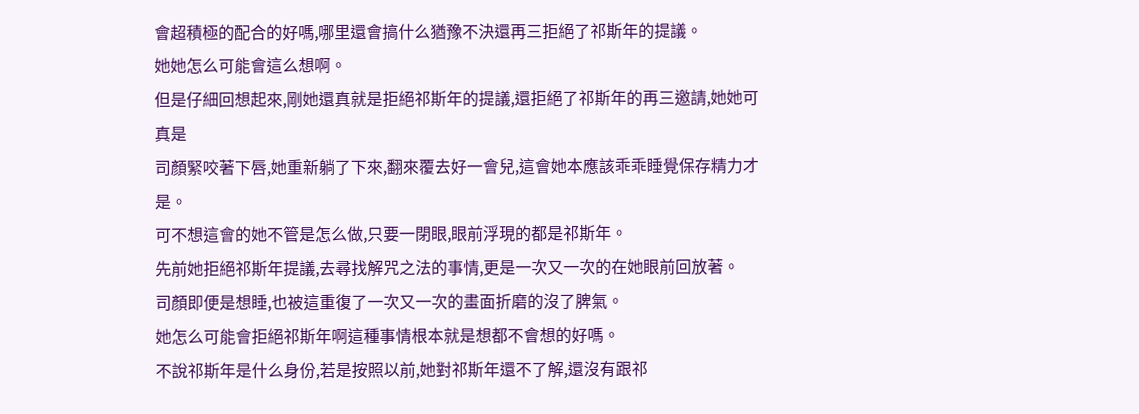會超積極的配合的好嗎,哪里還會搞什么猶豫不決還再三拒絕了祁斯年的提議。
她她怎么可能會這么想啊。
但是仔細回想起來,剛她還真就是拒絕祁斯年的提議,還拒絕了祁斯年的再三邀請,她她可真是
司顏緊咬著下唇,她重新躺了下來,翻來覆去好一會兒,這會她本應該乖乖睡覺保存精力才是。
可不想這會的她不管是怎么做,只要一閉眼,眼前浮現的都是祁斯年。
先前她拒絕祁斯年提議,去尋找解咒之法的事情,更是一次又一次的在她眼前回放著。
司顏即便是想睡,也被這重復了一次又一次的畫面折磨的沒了脾氣。
她怎么可能會拒絕祁斯年啊這種事情根本就是想都不會想的好嗎。
不說祁斯年是什么身份,若是按照以前,她對祁斯年還不了解,還沒有跟祁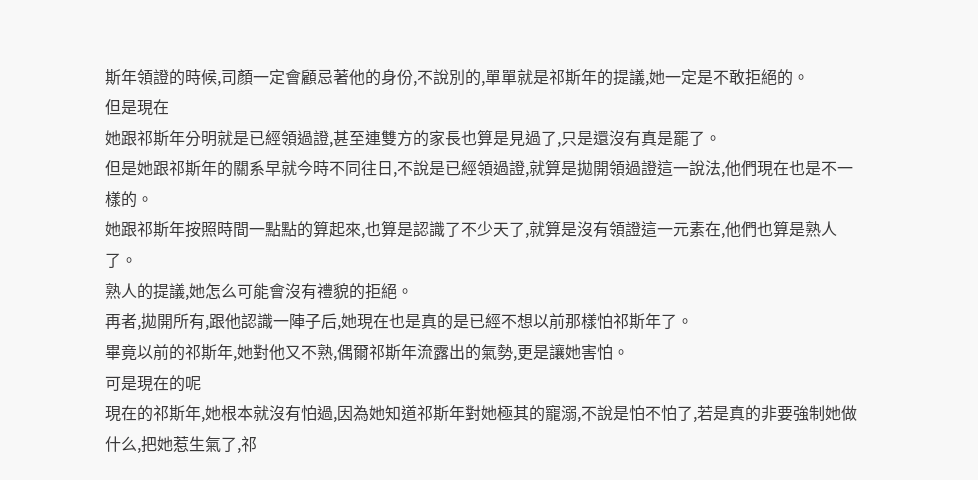斯年領證的時候,司顏一定會顧忌著他的身份,不說別的,單單就是祁斯年的提議,她一定是不敢拒絕的。
但是現在
她跟祁斯年分明就是已經領過證,甚至連雙方的家長也算是見過了,只是還沒有真是罷了。
但是她跟祁斯年的關系早就今時不同往日,不說是已經領過證,就算是拋開領過證這一說法,他們現在也是不一樣的。
她跟祁斯年按照時間一點點的算起來,也算是認識了不少天了,就算是沒有領證這一元素在,他們也算是熟人了。
熟人的提議,她怎么可能會沒有禮貌的拒絕。
再者,拋開所有,跟他認識一陣子后,她現在也是真的是已經不想以前那樣怕祁斯年了。
畢竟以前的祁斯年,她對他又不熟,偶爾祁斯年流露出的氣勢,更是讓她害怕。
可是現在的呢
現在的祁斯年,她根本就沒有怕過,因為她知道祁斯年對她極其的寵溺,不說是怕不怕了,若是真的非要強制她做什么,把她惹生氣了,祁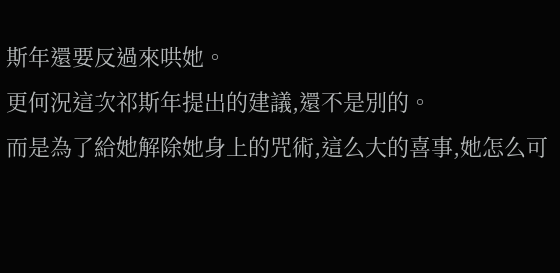斯年還要反過來哄她。
更何況這次祁斯年提出的建議,還不是別的。
而是為了給她解除她身上的咒術,這么大的喜事,她怎么可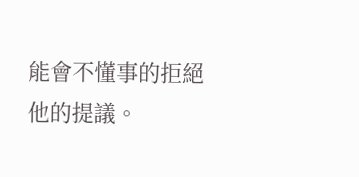能會不懂事的拒絕他的提議。